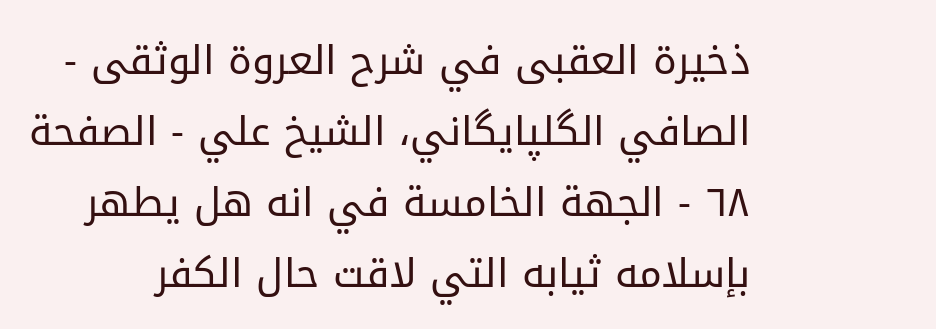ذخيرة العقبى في شرح العروة الوثقى - الصافي الگلپايگاني، الشيخ علي - الصفحة ٦٨ - الجهة الخامسة في انه هل يطهر بإسلامه ثيابه التي لاقت حال الكفر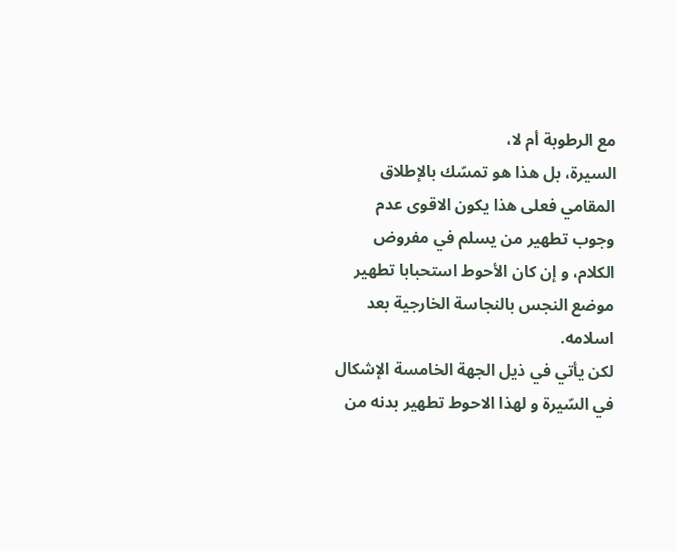مع الرطوبة أم لا،
السيرة، بل هذا هو تمسّك بالإطلاق المقامي فعلى هذا يكون الاقوى عدم وجوب تطهير من يسلم في مفروض الكلام، و إن كان الأحوط استحبابا تطهير موضع النجس بالنجاسة الخارجية بعد اسلامه.
لكن يأتي في ذيل الجهة الخامسة الإشكال في السّيرة و لهذا الاحوط تطهير بدنه من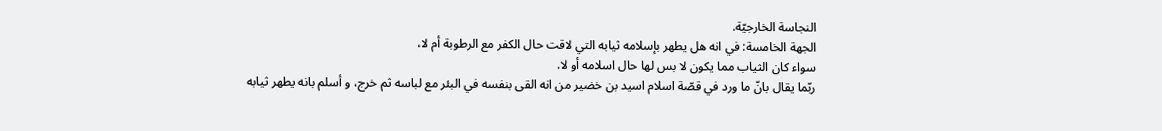النجاسة الخارجيّة.
الجهة الخامسة: في انه هل يطهر بإسلامه ثيابه التي لاقت حال الكفر مع الرطوبة أم لا،
سواء كان الثياب مما يكون لا بس لها حال اسلامه أو لا.
ربّما يقال بانّ ما ورد في قصّة اسلام اسيد بن خضير من انه القى بنفسه في البئر مع لباسه ثم خرج، و أسلم بانه يطهر ثيابه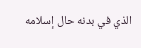الذي في بدنه حال إسلامه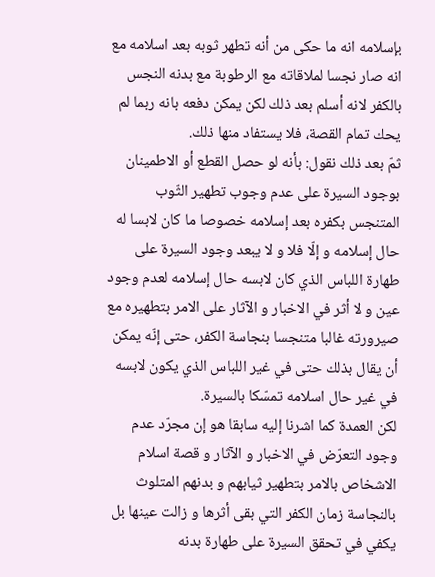بإسلامه انه ما حكى من أنه تطهر ثوبه بعد اسلامه مع انه صار نجسا لملاقاته مع الرطوبة مع بدنه النجس بالكفر لانه أسلم بعد ذلك لكن يمكن دفعه بانه ربما لم يحك تمام القصة، فلا يستفاد منها ذلك.
ثمّ بعد ذلك نقول: بأنه لو حصل القطع أو الاطمينان بوجود السيرة على عدم وجوب تطهير الثّوب المتنجس بكفره بعد إسلامه خصوصا ما كان لابسا له حال إسلامه و إلّا فلا و لا يبعد وجود السيرة على طهارة اللباس الذي كان لابسه حال إسلامه لعدم وجود عين و لا أثر في الاخبار و الآثار على الامر بتطهيره مع صيرورته غالبا متنجسا بنجاسة الكفر، حتى إنّه يمكن أن يقال بذلك حتى في غير اللباس الذي يكون لابسه في غير حال اسلامه تمسّكا بالسيرة.
لكن العمدة كما اشرنا إليه سابقا هو إن مجرّد عدم وجود التعرّض في الاخبار و الآثار و قصة اسلام الاشخاص بالامر بتطهير ثيابهم و بدنهم المتلوث بالنجاسة زمان الكفر التي بقى أثرها و زالت عينها بل يكفي في تحقق السيرة على طهارة بدنه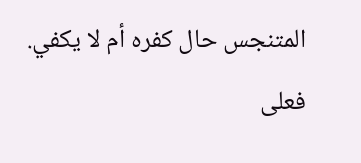المتنجس حال كفره أم لا يكفي.
فعلى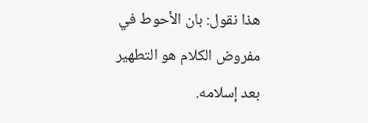هذا نقول: بان الأحوط في مفروض الكلام هو التطهير بعد إسلامه.